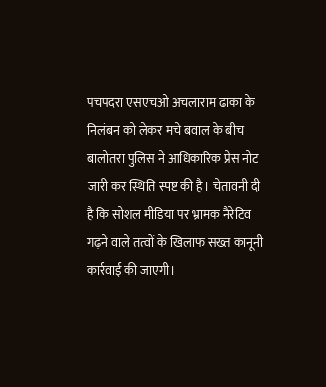पचपदरा एसएचओ अचलाराम ढाका के निलंबन को लेकर मचे बवाल के बीच बालोतरा पुलिस ने आधिकारिक प्रेस नोट जारी कर स्थिति स्पष्ट की है। चेतावनी दी है कि सोशल मीडिया पर भ्रामक नैरेटिव गढ़ने वाले तत्वों के खिलाफ सख्त कानूनी कार्रवाई की जाएगी।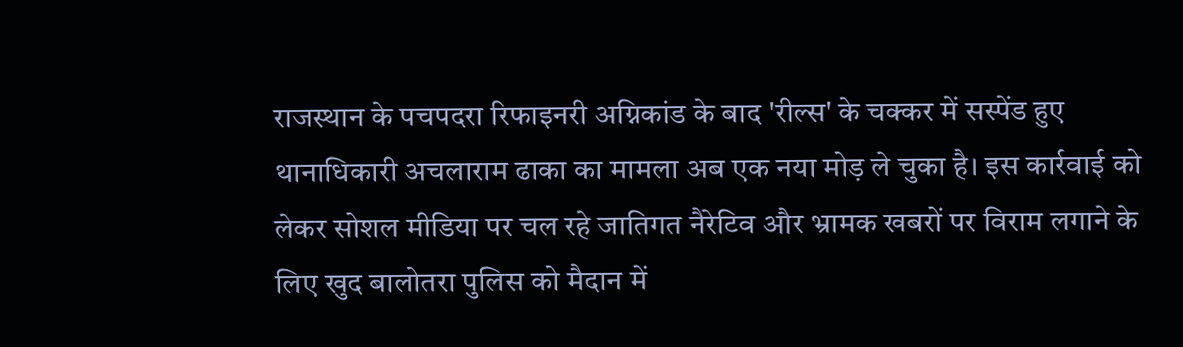राजस्थान के पचपदरा रिफाइनरी अग्निकांड के बाद 'रील्स' के चक्कर में सस्पेंड हुए थानाधिकारी अचलाराम ढाका का मामला अब एक नया मोड़ ले चुका है। इस कार्रवाई को लेकर सोशल मीडिया पर चल रहे जातिगत नैरेटिव और भ्रामक खबरों पर विराम लगाने के लिए खुद बालोतरा पुलिस को मैदान में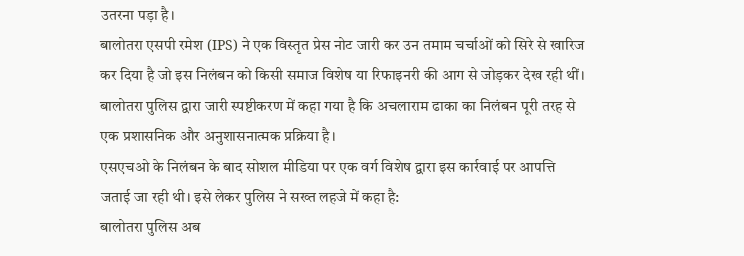उतरना पड़ा है।
बालोतरा एसपी रमेश (IPS) ने एक विस्तृत प्रेस नोट जारी कर उन तमाम चर्चाओं को सिरे से खारिज कर दिया है जो इस निलंबन को किसी समाज विशेष या रिफाइनरी की आग से जोड़कर देख रही थीं।
बालोतरा पुलिस द्वारा जारी स्पष्टीकरण में कहा गया है कि अचलाराम ढाका का निलंबन पूरी तरह से एक प्रशासनिक और अनुशासनात्मक प्रक्रिया है।
एसएचओ के निलंबन के बाद सोशल मीडिया पर एक वर्ग विशेष द्वारा इस कार्रवाई पर आपत्ति जताई जा रही थी। इसे लेकर पुलिस ने सख्त लहजे में कहा है:
बालोतरा पुलिस अब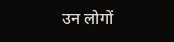उन लोगों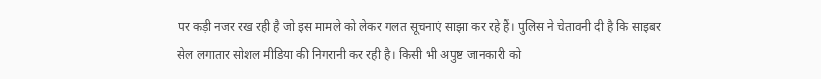पर कड़ी नजर रख रही है जो इस मामले को लेकर गलत सूचनाएं साझा कर रहे हैं। पुलिस ने चेतावनी दी है कि साइबर सेल लगातार सोशल मीडिया की निगरानी कर रही है। किसी भी अपुष्ट जानकारी को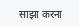साझा करना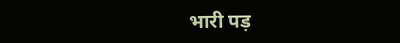भारी पड़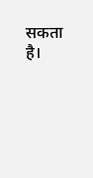सकता है।